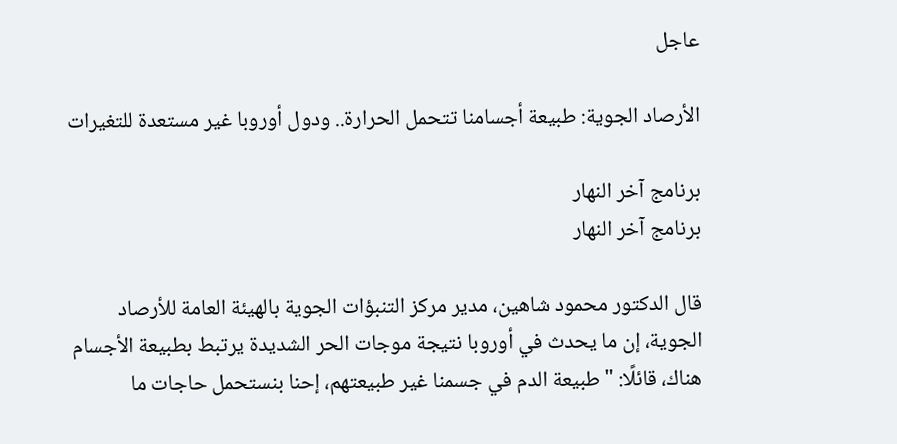عاجل

الأرصاد الجوية: طبيعة أجسامنا تتحمل الحرارة.. ودول أوروبا غير مستعدة للتغيرات

برنامج آخر النهار
برنامج آخر النهار

قال الدكتور محمود شاهين، مدير مركز التنبؤات الجوية بالهيئة العامة للأرصاد الجوية، إن ما يحدث في أوروبا نتيجة موجات الحر الشديدة يرتبط بطبيعة الأجسام هناك، قائلًا: "طبيعة الدم في جسمنا غير طبيعتهم، إحنا بنستحمل حاجات ما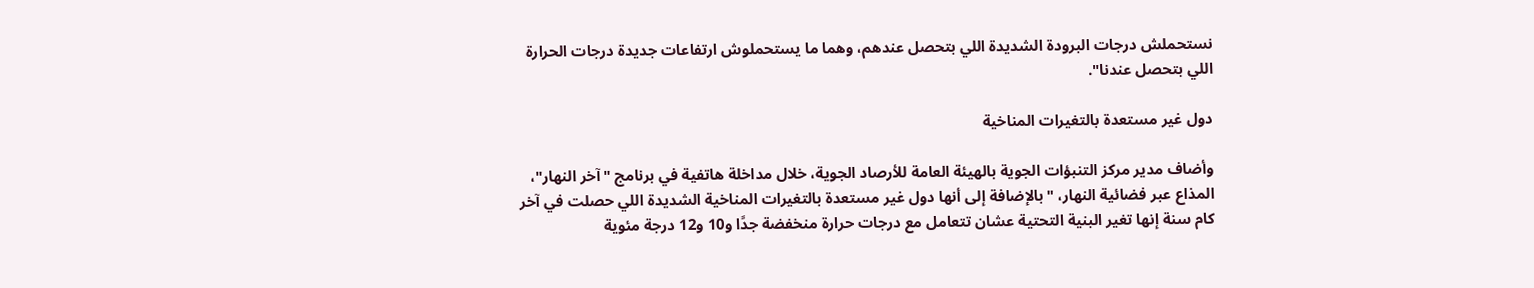نستحملش درجات البرودة الشديدة اللي بتحصل عندهم، وهما ما يستحملوش ارتفاعات جديدة درجات الحرارة اللي بتحصل عندنا".

دول غير مستعدة بالتغيرات المناخية

وأضاف مدير مركز التنبؤات الجوية بالهيئة العامة للأرصاد الجوية، خلال مداخلة هاتفية في برنامج "آخر النهار"، المذاع عبر فضائية النهار، "بالإضافة إلى أنها دول غير مستعدة بالتغيرات المناخية الشديدة اللي حصلت في آخر كام سنة إنها تغير البنية التحتية عشان تتعامل مع درجات حرارة منخفضة جدًا و10 و12 درجة مئوية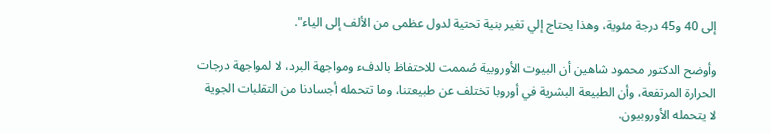إلى 40 و45 درجة مئوية، وهذا يحتاج إلي تغير بنية تحتية لدول عظمى من الألف إلى الياء".

وأوضح الدكتور محمود شاهين أن البيوت الأوروبية صُممت للاحتفاظ بالدفء ومواجهة البرد، لا لمواجهة درجات الحرارة المرتفعة، وأن الطبيعة البشرية في أوروبا تختلف عن طبيعتنا، وما تتحمله أجسادنا من التقلبات الجوية لا يتحمله الأوروبيون.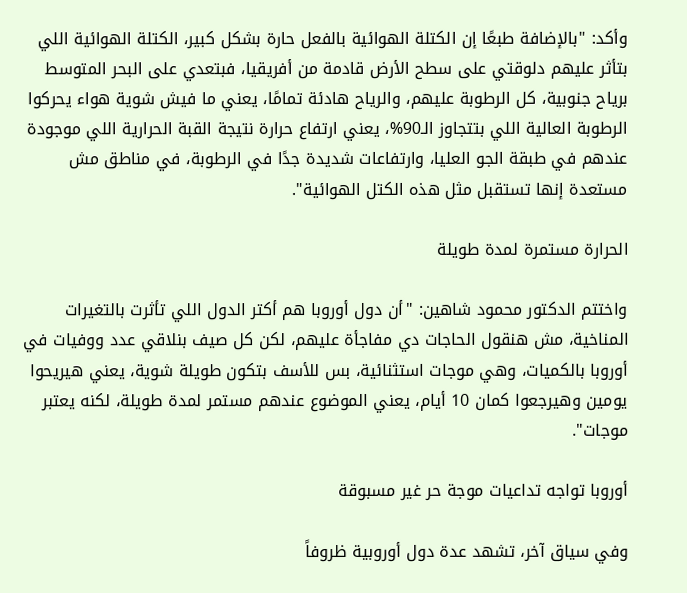وأكد: "بالإضافة طبعًا إن الكتلة الهوائية بالفعل حارة بشكل كبير، الكتلة الهوائية اللي بتأثر عليهم دلوقتي على سطح الأرض قادمة من أفريقيا، فبتعدي على البحر المتوسط برياح جنوبية، كل الرطوبة عليهم، والرياح هادئة تمامًا، يعني ما فيش شوية هواء يحركوا الرطوبة العالية اللي بتتجاوز الـ90%، يعني ارتفاع حرارة نتيجة القبة الحرارية اللي موجودة عندهم في طبقة الجو العليا، وارتفاعات شديدة جدًا في الرطوبة، في مناطق مش مستعدة إنها تستقبل مثل هذه الكتل الهوائية".

الحرارة مستمرة لمدة طويلة

واختتم الدكتور محمود شاهين: "أن دول أوروبا هم أكتر الدول اللي تأثرت بالتغيرات المناخية، مش هنقول الحاجات دي مفاجأة عليهم، لكن كل صيف بنلاقي عدد ووفيات في أوروبا بالكميات، وهي موجات استثنائية، بس للأسف بتكون طويلة شوية، يعني هيريحوا يومين وهيرجعوا كمان 10 أيام، يعني الموضوع عندهم مستمر لمدة طويلة، لكنه يعتبر موجات".

أوروبا تواجه تداعيات موجة حر غير مسبوقة

وفي سياق آخر، تشهد عدة دول أوروبية ظروفاً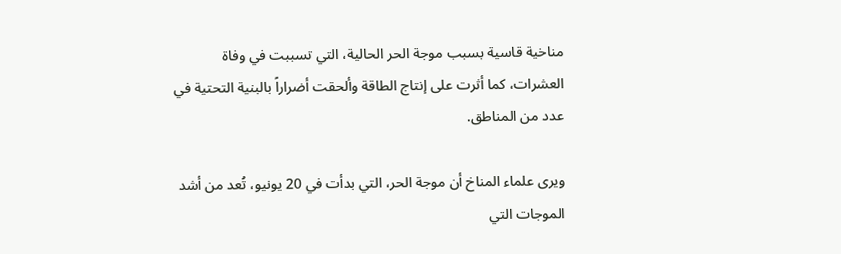مناخية قاسية بسبب موجة الحر الحالية، التي تسببت في وفاة العشرات، كما أثرت على إنتاج الطاقة وألحقت أضراراً بالبنية التحتية في عدد من المناطق.

ويرى علماء المناخ أن موجة الحر، التي بدأت في 20 يونيو، تُعد من أشد الموجات التي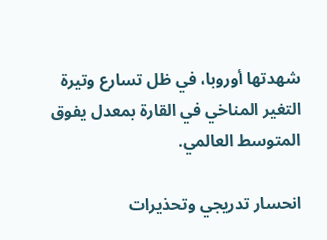شهدتها أوروبا، في ظل تسارع وتيرة التغير المناخي في القارة بمعدل يفوق المتوسط العالمي.

انحسار تدريجي وتحذيرات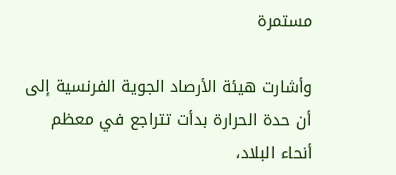مستمرة

وأشارت هيئة الأرصاد الجوية الفرنسية إلى أن حدة الحرارة بدأت تتراجع في معظم أنحاء البلاد،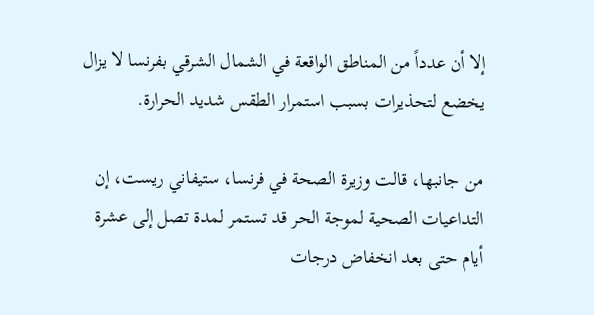إلا أن عدداً من المناطق الواقعة في الشمال الشرقي بفرنسا لا يزال يخضع لتحذيرات بسبب استمرار الطقس شديد الحرارة.

من جانبها، قالت وزيرة الصحة في فرنسا، ستيفاني ريست، إن التداعيات الصحية لموجة الحر قد تستمر لمدة تصل إلى عشرة أيام حتى بعد انخفاض درجات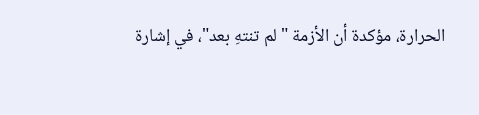الحرارة، مؤكدة أن الأزمة "لم تنتهِ بعد"، في إشارة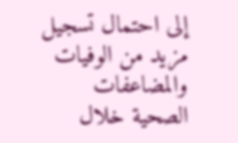إلى احتمال تسجيل مزيد من الوفيات والمضاعفات الصحية خلال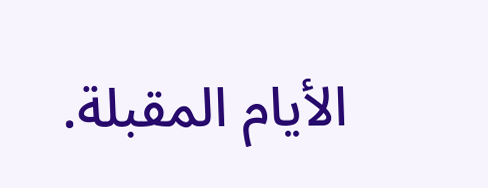الأيام المقبلة.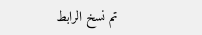تم نسخ الرابط